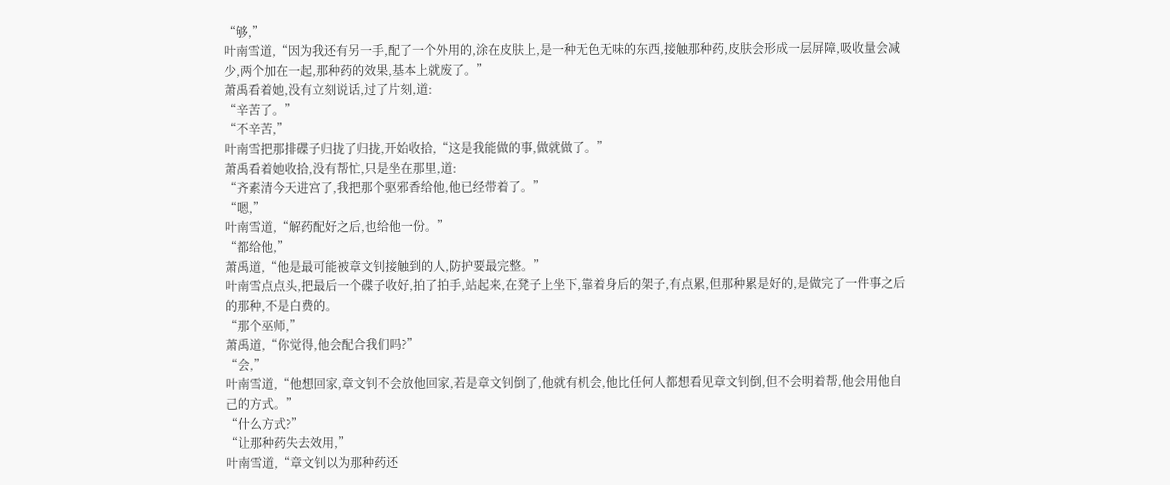“够,”
叶南雪道,“因为我还有另一手,配了一个外用的,涂在皮肤上,是一种无色无味的东西,接触那种药,皮肤会形成一层屏障,吸收量会减少,两个加在一起,那种药的效果,基本上就废了。”
萧禹看着她,没有立刻说话,过了片刻,道:
“辛苦了。”
“不辛苦,”
叶南雪把那排碟子归拢了归拢,开始收拾,“这是我能做的事,做就做了。”
萧禹看着她收拾,没有帮忙,只是坐在那里,道:
“齐素清今天进宫了,我把那个驱邪香给他,他已经带着了。”
“嗯,”
叶南雪道,“解药配好之后,也给他一份。”
“都给他,”
萧禹道,“他是最可能被章文钊接触到的人,防护要最完整。”
叶南雪点点头,把最后一个碟子收好,拍了拍手,站起来,在凳子上坐下,靠着身后的架子,有点累,但那种累是好的,是做完了一件事之后的那种,不是白费的。
“那个巫师,”
萧禹道,“你觉得,他会配合我们吗?”
“会,”
叶南雪道,“他想回家,章文钊不会放他回家,若是章文钊倒了,他就有机会,他比任何人都想看见章文钊倒,但不会明着帮,他会用他自己的方式。”
“什么方式?”
“让那种药失去效用,”
叶南雪道,“章文钊以为那种药还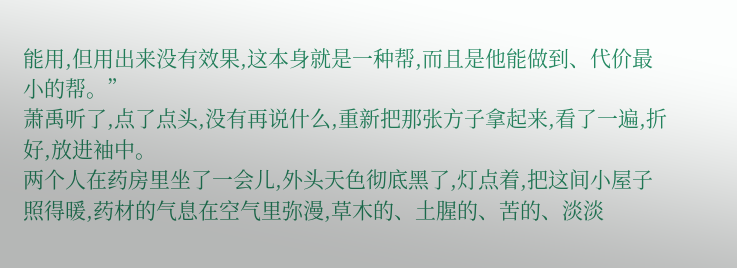能用,但用出来没有效果,这本身就是一种帮,而且是他能做到、代价最小的帮。”
萧禹听了,点了点头,没有再说什么,重新把那张方子拿起来,看了一遍,折好,放进袖中。
两个人在药房里坐了一会儿,外头天色彻底黑了,灯点着,把这间小屋子照得暖,药材的气息在空气里弥漫,草木的、土腥的、苦的、淡淡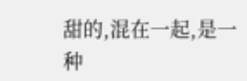甜的,混在一起,是一种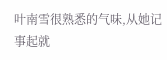叶南雪很熟悉的气味,从她记事起就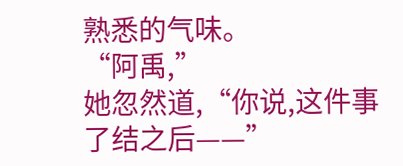熟悉的气味。
“阿禹,”
她忽然道,“你说,这件事了结之后——”